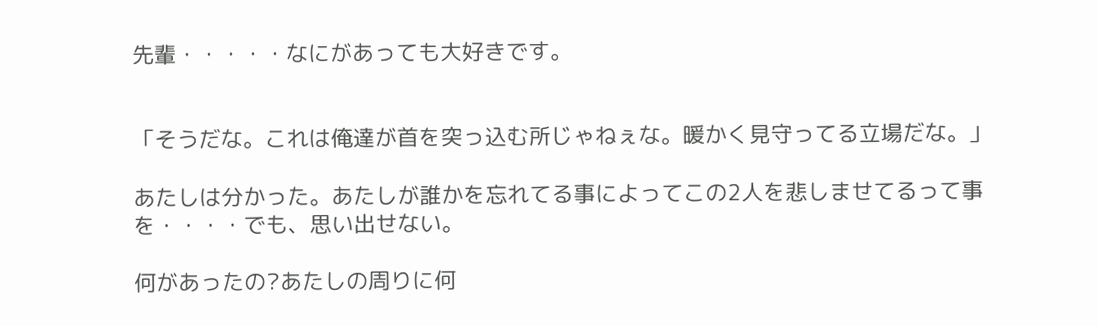先輩・・・・・なにがあっても大好きです。


「そうだな。これは俺達が首を突っ込む所じゃねぇな。暖かく見守ってる立場だな。」

あたしは分かった。あたしが誰かを忘れてる事によってこの2人を悲しませてるって事を・・・・でも、思い出せない。

何があったの?あたしの周りに何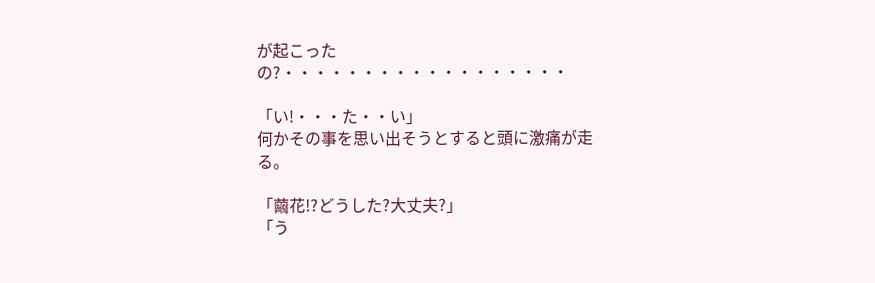が起こったの?・・・・・・・・・・・・・・・・・・

「い!・・・た・・い」
何かその事を思い出そうとすると頭に激痛が走る。

「繭花!?どうした?大丈夫?」
「う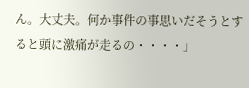ん。大丈夫。何か事件の事思いだそうとすると頭に激痛が走るの・・・・」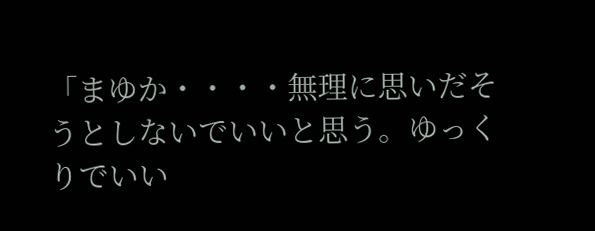「まゆか・・・・無理に思いだそうとしないでいいと思う。ゆっくりでいい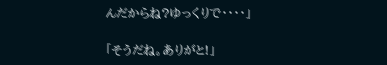んだからね?ゆっくりで・・・・」

「そうだね。ありがと!」